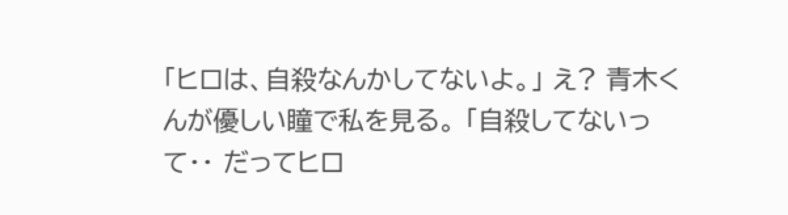「ヒロは、自殺なんかしてないよ。」 え? 青木くんが優しい瞳で私を見る。 「自殺してないって・・ だってヒロ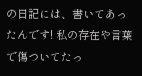の日記には、書いてあったんです! 私の存在や言葉で傷ついてたっ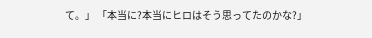て。」 「本当に?本当にヒロはそう思ってたのかな?」